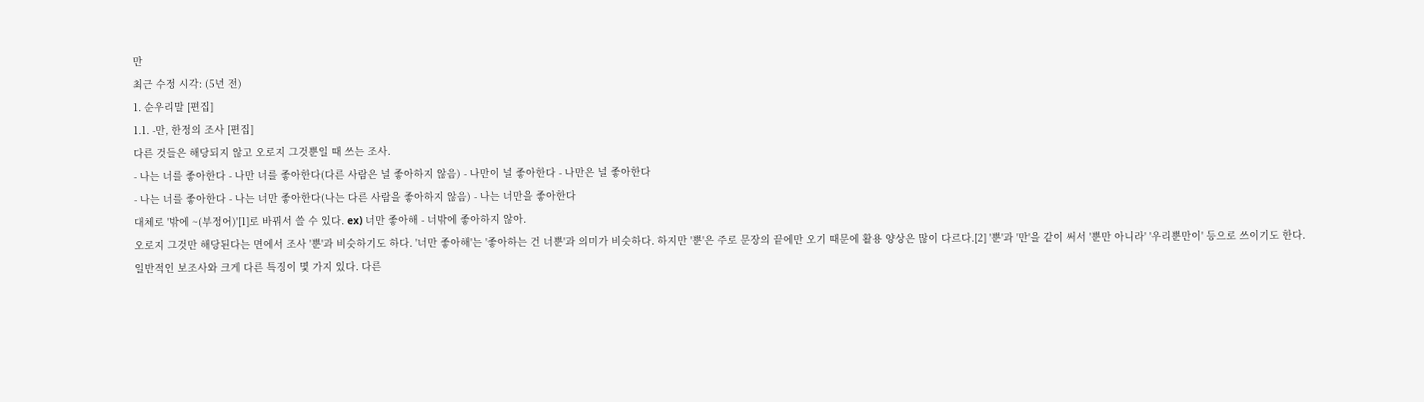만
최근 수정 시각: (5년 전)
1. 순우리말 [편집]
1.1. -만, 한정의 조사 [편집]
다른 것들은 해당되지 않고 오로지 그것뿐일 때 쓰는 조사.
- 나는 너를 좋아한다 - 나만 너를 좋아한다(다른 사람은 널 좋아하지 않음) - 나만이 널 좋아한다 - 나만은 널 좋아한다
- 나는 너를 좋아한다 - 나는 너만 좋아한다(나는 다른 사람을 좋아하지 않음) - 나는 너만을 좋아한다
대체로 '밖에 ~(부정어)'[1]로 바꿔서 쓸 수 있다. ex) 너만 좋아해 - 너밖에 좋아하지 않아.
오로지 그것만 해당된다는 면에서 조사 '뿐'과 비슷하기도 하다. '너만 좋아해'는 '좋아하는 건 너뿐'과 의미가 비슷하다. 하지만 '뿐'은 주로 문장의 끝에만 오기 때문에 활용 양상은 많이 다르다.[2] '뿐'과 '만'을 같이 써서 '뿐만 아니라' '우리뿐만이' 등으로 쓰이기도 한다.
일반적인 보조사와 크게 다른 특징이 몇 가지 있다. 다른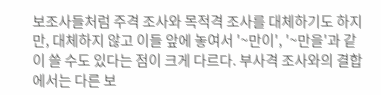보조사들처럼 주격 조사와 목적격 조사를 대체하기도 하지만, 대체하지 않고 이들 앞에 놓여서 '~만이', '~만을'과 같이 쓸 수도 있다는 점이 크게 다르다. 부사격 조사와의 결합에서는 다른 보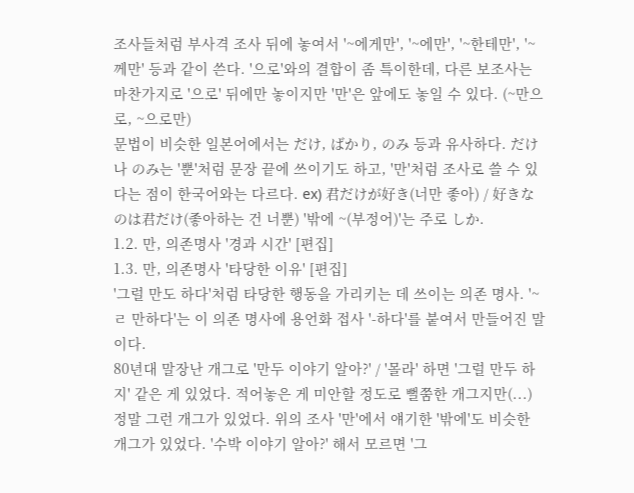조사들처럼 부사격 조사 뒤에 놓여서 '~에게만', '~에만', '~한테만', '~께만' 등과 같이 쓴다. '으로'와의 결합이 좀 특이한데, 다른 보조사는 마찬가지로 '으로' 뒤에만 놓이지만 '만'은 앞에도 놓일 수 있다. (~만으로, ~으로만)
문법이 비슷한 일본어에서는 だけ, ばかり, のみ 등과 유사하다. だけ나 のみ는 '뿐'처럼 문장 끝에 쓰이기도 하고, '만'처럼 조사로 쓸 수 있다는 점이 한국어와는 다르다. ex) 君だけが好き(너만 좋아) / 好きなのは君だけ(좋아하는 건 너뿐) '밖에 ~(부정어)'는 주로 しか.
1.2. 만, 의존명사 '경과 시간' [편집]
1.3. 만, 의존명사 '타당한 이유' [편집]
'그럴 만도 하다'처럼 타당한 행동을 가리키는 데 쓰이는 의존 명사. '~ㄹ 만하다'는 이 의존 명사에 용언화 접사 '-하다'를 붙여서 만들어진 말이다.
80년대 말장난 개그로 '만두 이야기 알아?' / '몰라' 하면 '그럴 만두 하지' 같은 게 있었다. 적어놓은 게 미안할 정도로 뻘쭘한 개그지만(...) 정말 그런 개그가 있었다. 위의 조사 '만'에서 얘기한 '밖에'도 비슷한 개그가 있었다. '수박 이야기 알아?' 해서 모르면 '그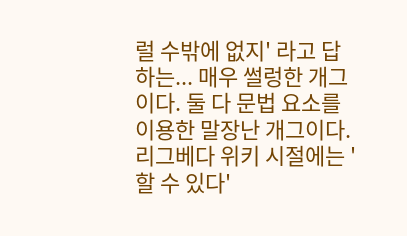럴 수밖에 없지' 라고 답하는... 매우 썰렁한 개그이다. 둘 다 문법 요소를 이용한 말장난 개그이다.
리그베다 위키 시절에는 '할 수 있다'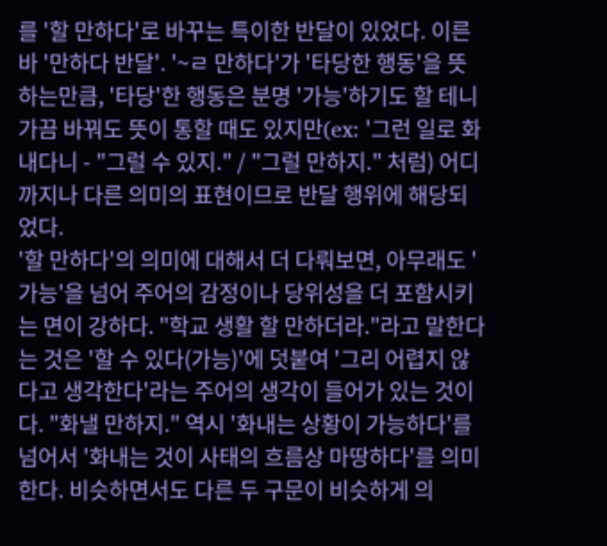를 '할 만하다'로 바꾸는 특이한 반달이 있었다. 이른바 '만하다 반달'. '~ㄹ 만하다'가 '타당한 행동'을 뜻하는만큼, '타당'한 행동은 분명 '가능'하기도 할 테니 가끔 바꿔도 뜻이 통할 때도 있지만(ex: '그런 일로 화내다니 - "그럴 수 있지." / "그럴 만하지." 처럼) 어디까지나 다른 의미의 표현이므로 반달 행위에 해당되었다.
'할 만하다'의 의미에 대해서 더 다뤄보면, 아무래도 '가능'을 넘어 주어의 감정이나 당위성을 더 포함시키는 면이 강하다. "학교 생활 할 만하더라."라고 말한다는 것은 '할 수 있다(가능)'에 덧붙여 '그리 어렵지 않다고 생각한다'라는 주어의 생각이 들어가 있는 것이다. "화낼 만하지." 역시 '화내는 상황이 가능하다'를 넘어서 '화내는 것이 사태의 흐름상 마땅하다'를 의미한다. 비슷하면서도 다른 두 구문이 비슷하게 의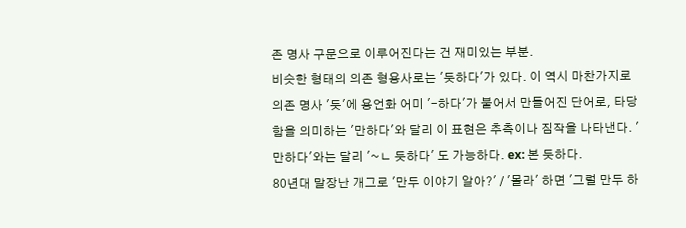존 명사 구문으로 이루어진다는 건 재미있는 부분.
비슷한 형태의 의존 형용사로는 '듯하다'가 있다. 이 역시 마찬가지로 의존 명사 '듯'에 용언화 어미 '-하다'가 붙어서 만들어진 단어로, 타당함을 의미하는 '만하다'와 달리 이 표현은 추측이나 짐작을 나타낸다. '만하다'와는 달리 '~ㄴ 듯하다' 도 가능하다. ex: 본 듯하다.
80년대 말장난 개그로 '만두 이야기 알아?' / '몰라' 하면 '그럴 만두 하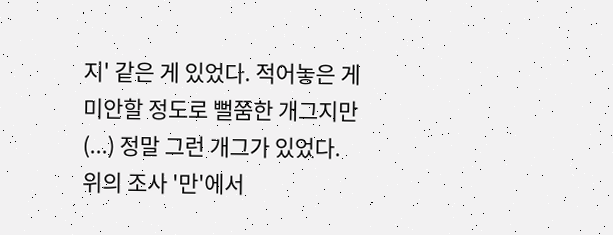지' 같은 게 있었다. 적어놓은 게 미안할 정도로 뻘쭘한 개그지만(...) 정말 그런 개그가 있었다. 위의 조사 '만'에서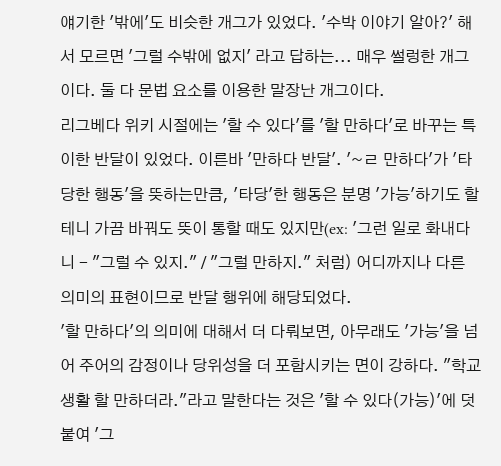얘기한 '밖에'도 비슷한 개그가 있었다. '수박 이야기 알아?' 해서 모르면 '그럴 수밖에 없지' 라고 답하는... 매우 썰렁한 개그이다. 둘 다 문법 요소를 이용한 말장난 개그이다.
리그베다 위키 시절에는 '할 수 있다'를 '할 만하다'로 바꾸는 특이한 반달이 있었다. 이른바 '만하다 반달'. '~ㄹ 만하다'가 '타당한 행동'을 뜻하는만큼, '타당'한 행동은 분명 '가능'하기도 할 테니 가끔 바꿔도 뜻이 통할 때도 있지만(ex: '그런 일로 화내다니 - "그럴 수 있지." / "그럴 만하지." 처럼) 어디까지나 다른 의미의 표현이므로 반달 행위에 해당되었다.
'할 만하다'의 의미에 대해서 더 다뤄보면, 아무래도 '가능'을 넘어 주어의 감정이나 당위성을 더 포함시키는 면이 강하다. "학교 생활 할 만하더라."라고 말한다는 것은 '할 수 있다(가능)'에 덧붙여 '그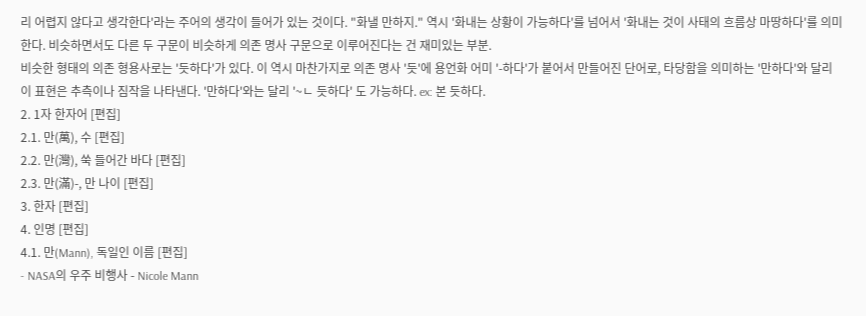리 어렵지 않다고 생각한다'라는 주어의 생각이 들어가 있는 것이다. "화낼 만하지." 역시 '화내는 상황이 가능하다'를 넘어서 '화내는 것이 사태의 흐름상 마땅하다'를 의미한다. 비슷하면서도 다른 두 구문이 비슷하게 의존 명사 구문으로 이루어진다는 건 재미있는 부분.
비슷한 형태의 의존 형용사로는 '듯하다'가 있다. 이 역시 마찬가지로 의존 명사 '듯'에 용언화 어미 '-하다'가 붙어서 만들어진 단어로, 타당함을 의미하는 '만하다'와 달리 이 표현은 추측이나 짐작을 나타낸다. '만하다'와는 달리 '~ㄴ 듯하다' 도 가능하다. ex: 본 듯하다.
2. 1자 한자어 [편집]
2.1. 만(萬), 수 [편집]
2.2. 만(灣), 쑥 들어간 바다 [편집]
2.3. 만(滿)-, 만 나이 [편집]
3. 한자 [편집]
4. 인명 [편집]
4.1. 만(Mann), 독일인 이름 [편집]
- NASA의 우주 비행사 - Nicole Mann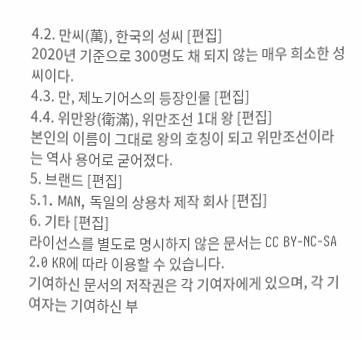4.2. 만씨(萬), 한국의 성씨 [편집]
2020년 기준으로 300명도 채 되지 않는 매우 희소한 성씨이다.
4.3. 만, 제노기어스의 등장인물 [편집]
4.4. 위만왕(衛滿), 위만조선 1대 왕 [편집]
본인의 이름이 그대로 왕의 호칭이 되고 위만조선이라는 역사 용어로 굳어졌다.
5. 브랜드 [편집]
5.1. MAN, 독일의 상용차 제작 회사 [편집]
6. 기타 [편집]
라이선스를 별도로 명시하지 않은 문서는 CC BY-NC-SA 2.0 KR에 따라 이용할 수 있습니다.
기여하신 문서의 저작권은 각 기여자에게 있으며, 각 기여자는 기여하신 부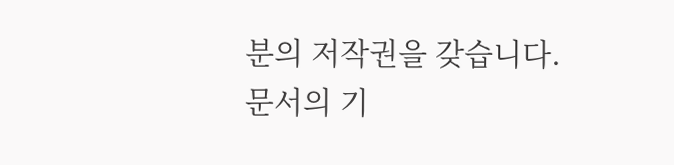분의 저작권을 갖습니다.
문서의 기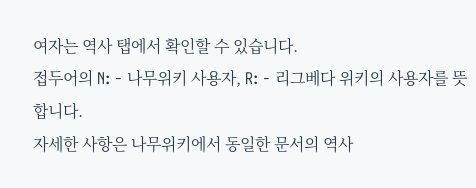여자는 역사 탭에서 확인할 수 있습니다.
접두어의 N: - 나무위키 사용자, R: - 리그베다 위키의 사용자를 뜻합니다.
자세한 사항은 나무위키에서 동일한 문서의 역사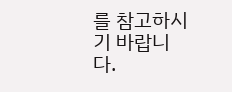를 참고하시기 바랍니다.